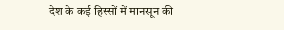देश के कई हिस्सों में मानसून की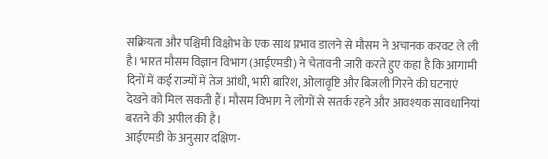सक्रियता और पश्चिमी विक्षोभ के एक साथ प्रभाव डालने से मौसम ने अचानक करवट ले ली है। भारत मौसम विज्ञान विभाग (आईएमडी) ने चेतावनी जारी करते हुए कहा है कि आगामी दिनों में कई राज्यों में तेज आंधी, भारी बारिश, ओलावृष्टि और बिजली गिरने की घटनाएं देखने को मिल सकती हैं। मौसम विभाग ने लोगों से सतर्क रहने और आवश्यक सावधानियां बरतने की अपील की है।
आईएमडी के अनुसार दक्षिण-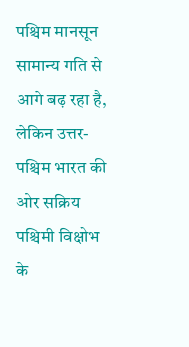पश्चिम मानसून सामान्य गति से आगे बढ़ रहा है, लेकिन उत्तर-पश्चिम भारत की ओर सक्रिय पश्चिमी विक्षोभ के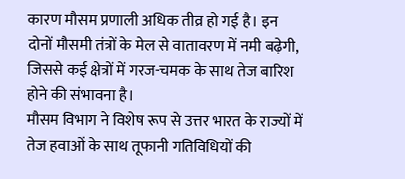कारण मौसम प्रणाली अधिक तीव्र हो गई है। इन दोनों मौसमी तंत्रों के मेल से वातावरण में नमी बढ़ेगी, जिससे कई क्षेत्रों में गरज-चमक के साथ तेज बारिश होने की संभावना है।
मौसम विभाग ने विशेष रूप से उत्तर भारत के राज्यों में तेज हवाओं के साथ तूफानी गतिविधियों की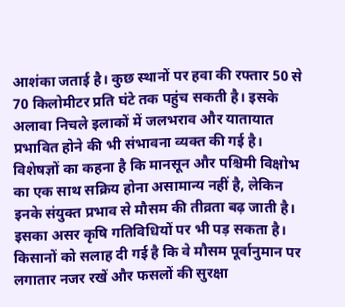आशंका जताई है। कुछ स्थानों पर हवा की रफ्तार 50 से 70 किलोमीटर प्रति घंटे तक पहुंच सकती है। इसके अलावा निचले इलाकों में जलभराव और यातायात प्रभावित होने की भी संभावना व्यक्त की गई है।
विशेषज्ञों का कहना है कि मानसून और पश्चिमी विक्षोभ का एक साथ सक्रिय होना असामान्य नहीं है, लेकिन इनके संयुक्त प्रभाव से मौसम की तीव्रता बढ़ जाती है। इसका असर कृषि गतिविधियों पर भी पड़ सकता है। किसानों को सलाह दी गई है कि वे मौसम पूर्वानुमान पर लगातार नजर रखें और फसलों की सुरक्षा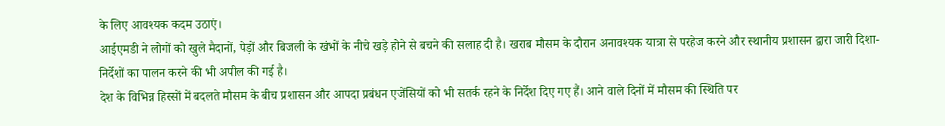के लिए आवश्यक कदम उठाएं।
आईएमडी ने लोगों को खुले मैदानों, पेड़ों और बिजली के खंभों के नीचे खड़े होने से बचने की सलाह दी है। खराब मौसम के दौरान अनावश्यक यात्रा से परहेज करने और स्थानीय प्रशासन द्वारा जारी दिशा-निर्देशों का पालन करने की भी अपील की गई है।
देश के विभिन्न हिस्सों में बदलते मौसम के बीच प्रशासन और आपदा प्रबंधन एजेंसियों को भी सतर्क रहने के निर्देश दिए गए हैं। आने वाले दिनों में मौसम की स्थिति पर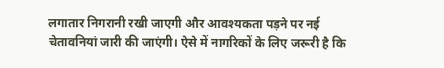लगातार निगरानी रखी जाएगी और आवश्यकता पड़ने पर नई चेतावनियां जारी की जाएंगी। ऐसे में नागरिकों के लिए जरूरी है कि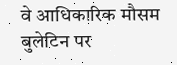वे आधिकारिक मौसम बुलेटिन पर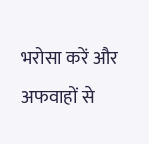भरोसा करें और अफवाहों से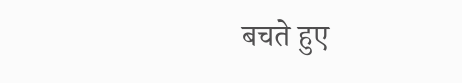बचते हुए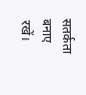सतर्कता बनाए रखें।